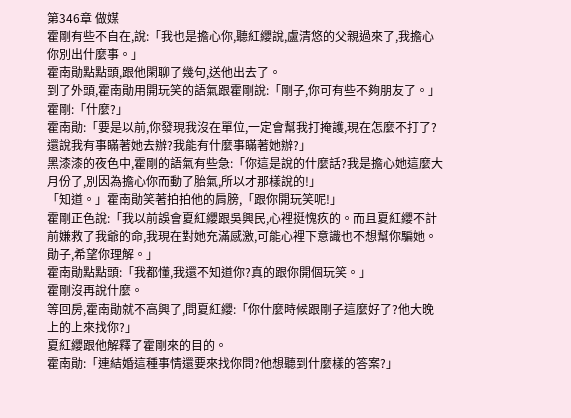第346章 做媒
霍剛有些不自在,說:「我也是擔心你,聽紅纓說,盧清悠的父親過來了,我擔心你別出什麼事。」
霍南勛點點頭,跟他閑聊了幾句,送他出去了。
到了外頭,霍南勛用開玩笑的語氣跟霍剛說:「剛子,你可有些不夠朋友了。」
霍剛:「什麼?」
霍南勛:「要是以前,你發現我沒在單位,一定會幫我打掩護,現在怎麼不打了?還說我有事瞞著她去辦?我能有什麼事瞞著她辦?」
黑漆漆的夜色中,霍剛的語氣有些急:「你這是說的什麼話?我是擔心她這麼大月份了,別因為擔心你而動了胎氣,所以才那樣說的!」
「知道。」霍南勛笑著拍拍他的肩膀,「跟你開玩笑呢!」
霍剛正色說:「我以前誤會夏紅纓跟吳興民,心裡挺愧疚的。而且夏紅纓不計前嫌救了我爺的命,我現在對她充滿感激,可能心裡下意識也不想幫你騙她。勛子,希望你理解。」
霍南勛點點頭:「我都懂,我還不知道你?真的跟你開個玩笑。」
霍剛沒再說什麼。
等回房,霍南勛就不高興了,問夏紅纓:「你什麼時候跟剛子這麼好了?他大晚上的上來找你?」
夏紅纓跟他解釋了霍剛來的目的。
霍南勛:「連結婚這種事情還要來找你問?他想聽到什麼樣的答案?」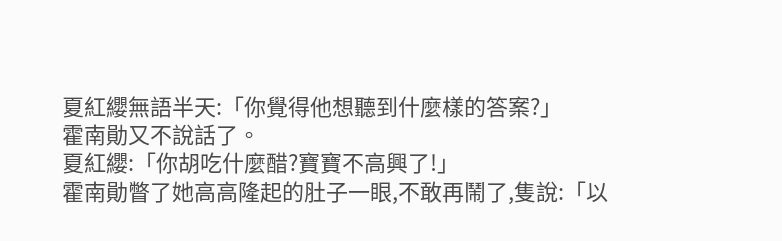夏紅纓無語半天:「你覺得他想聽到什麼樣的答案?」
霍南勛又不說話了。
夏紅纓:「你胡吃什麼醋?寶寶不高興了!」
霍南勛瞥了她高高隆起的肚子一眼,不敢再鬧了,隻說:「以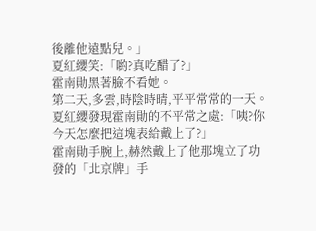後離他遠點兒。」
夏紅纓笑:「喲?真吃醋了?」
霍南勛黑著臉不看她。
第二天,多雲,時陰時晴,平平常常的一天。
夏紅纓發現霍南勛的不平常之處:「咦?你今天怎麼把這塊表給戴上了?」
霍南勛手腕上,赫然戴上了他那塊立了功發的「北京牌」手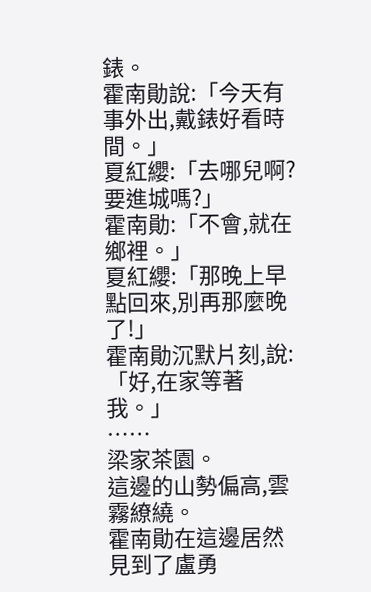錶。
霍南勛說:「今天有事外出,戴錶好看時間。」
夏紅纓:「去哪兒啊?要進城嗎?」
霍南勛:「不會,就在鄉裡。」
夏紅纓:「那晚上早點回來,別再那麼晚了!」
霍南勛沉默片刻,說:「好,在家等著我。」
……
梁家茶園。
這邊的山勢偏高,雲霧繚繞。
霍南勛在這邊居然見到了盧勇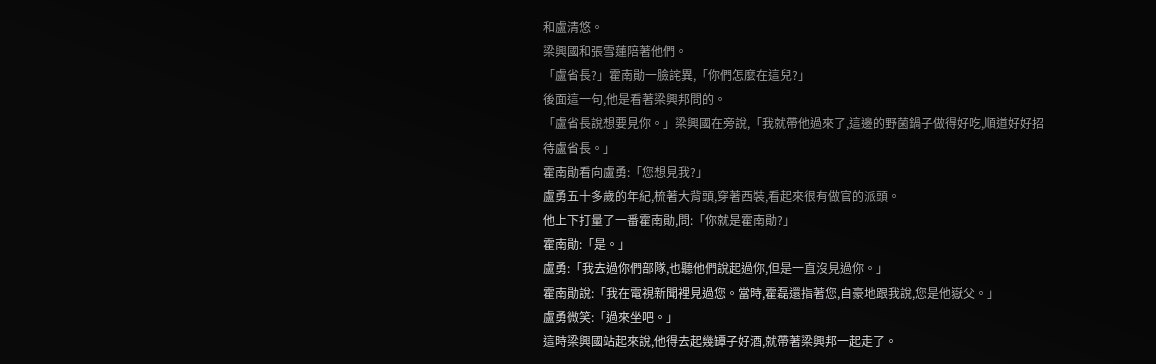和盧清悠。
梁興國和張雪蓮陪著他們。
「盧省長?」霍南勛一臉詫異,「你們怎麼在這兒?」
後面這一句,他是看著梁興邦問的。
「盧省長說想要見你。」梁興國在旁說,「我就帶他過來了,這邊的野菌鍋子做得好吃,順道好好招待盧省長。」
霍南勛看向盧勇:「您想見我?」
盧勇五十多歲的年紀,梳著大背頭,穿著西裝,看起來很有做官的派頭。
他上下打量了一番霍南勛,問:「你就是霍南勛?」
霍南勛:「是。」
盧勇:「我去過你們部隊,也聽他們說起過你,但是一直沒見過你。」
霍南勛說:「我在電視新聞裡見過您。當時,霍磊還指著您,自豪地跟我說,您是他嶽父。」
盧勇微笑:「過來坐吧。」
這時梁興國站起來說,他得去起幾罈子好酒,就帶著梁興邦一起走了。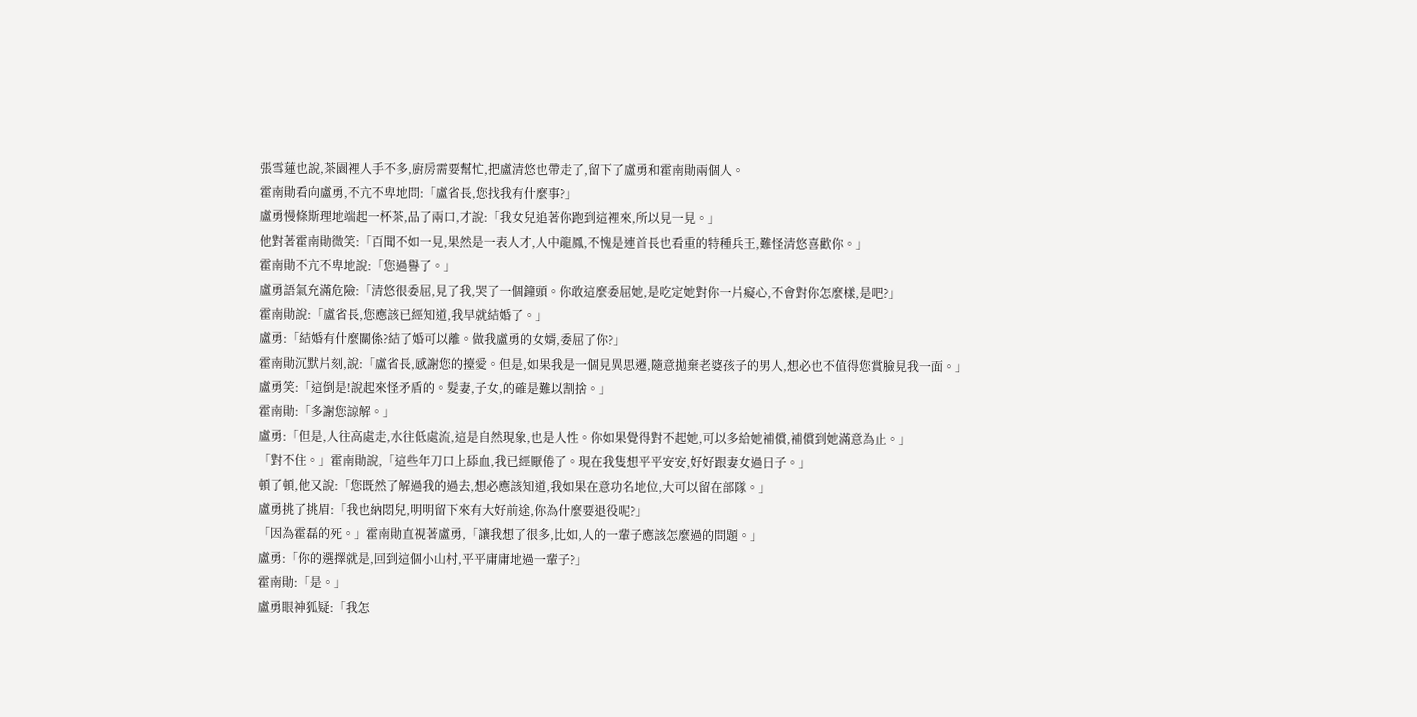張雪蓮也說,茶園裡人手不多,廚房需要幫忙,把盧清悠也帶走了,留下了盧勇和霍南勛兩個人。
霍南勛看向盧勇,不亢不卑地問:「盧省長,您找我有什麼事?」
盧勇慢條斯理地端起一杯茶,品了兩口,才說:「我女兒追著你跑到這裡來,所以見一見。」
他對著霍南勛微笑:「百聞不如一見,果然是一表人才,人中龍鳳,不愧是連首長也看重的特種兵王,難怪清悠喜歡你。」
霍南勛不亢不卑地說:「您過譽了。」
盧勇語氣充滿危險:「清悠很委屈,見了我,哭了一個鐘頭。你敢這麼委屈她,是吃定她對你一片癡心,不會對你怎麼樣,是吧?」
霍南勛說:「盧省長,您應該已經知道,我早就結婚了。」
盧勇:「結婚有什麼關係?結了婚可以離。做我盧勇的女婿,委屈了你?」
霍南勛沉默片刻,說:「盧省長,感謝您的擡愛。但是,如果我是一個見異思遷,隨意拋棄老婆孩子的男人,想必也不值得您賞臉見我一面。」
盧勇笑:「這倒是!說起來怪矛盾的。髮妻,子女,的確是難以割捨。」
霍南勛:「多謝您諒解。」
盧勇:「但是,人往高處走,水往低處流,這是自然現象,也是人性。你如果覺得對不起她,可以多給她補償,補償到她滿意為止。」
「對不住。」霍南勛說,「這些年刀口上舔血,我已經厭倦了。現在我隻想平平安安,好好跟妻女過日子。」
頓了頓,他又說:「您既然了解過我的過去,想必應該知道,我如果在意功名地位,大可以留在部隊。」
盧勇挑了挑眉:「我也納悶兒,明明留下來有大好前途,你為什麼要退役呢?」
「因為霍磊的死。」霍南勛直視著盧勇,「讓我想了很多,比如,人的一輩子應該怎麼過的問題。」
盧勇:「你的選擇就是,回到這個小山村,平平庸庸地過一輩子?」
霍南勛:「是。」
盧勇眼神狐疑:「我怎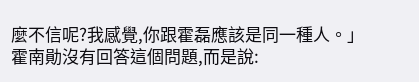麼不信呢?我感覺,你跟霍磊應該是同一種人。」
霍南勛沒有回答這個問題,而是說: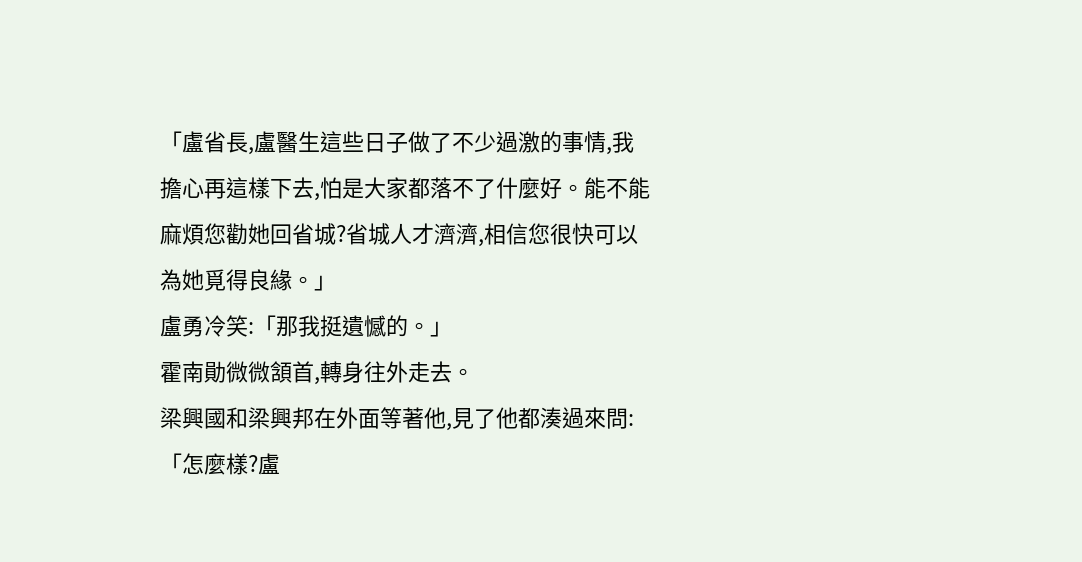「盧省長,盧醫生這些日子做了不少過激的事情,我擔心再這樣下去,怕是大家都落不了什麼好。能不能麻煩您勸她回省城?省城人才濟濟,相信您很快可以為她覓得良緣。」
盧勇冷笑:「那我挺遺憾的。」
霍南勛微微頷首,轉身往外走去。
梁興國和梁興邦在外面等著他,見了他都湊過來問:「怎麼樣?盧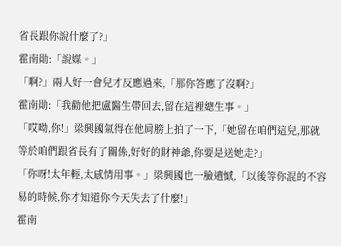省長跟你說什麼了?」
霍南勛:「說媒。」
「啊?」兩人好一會兒才反應過來,「那你答應了沒啊?」
霍南勛:「我勸他把盧醫生帶回去,留在這裡總生事。」
「哎呦,你!」梁興國氣得在他肩膀上拍了一下,「她留在咱們這兒,那就等於咱們跟省長有了關係,好好的財神爺,你要是送她走?」
「你呀!太年輕,太感情用事。」梁興國也一臉遺憾,「以後等你混的不容易的時候,你才知道你今天失去了什麼!」
霍南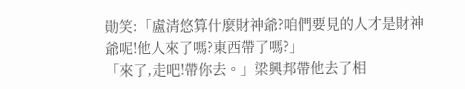勛笑:「盧清悠算什麼財神爺?咱們要見的人才是財神爺呢!他人來了嗎?東西帶了嗎?」
「來了,走吧!帶你去。」梁興邦帶他去了相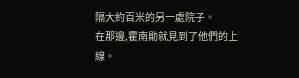隔大約百米的另一處院子。
在那邊,霍南勛就見到了他們的上線。